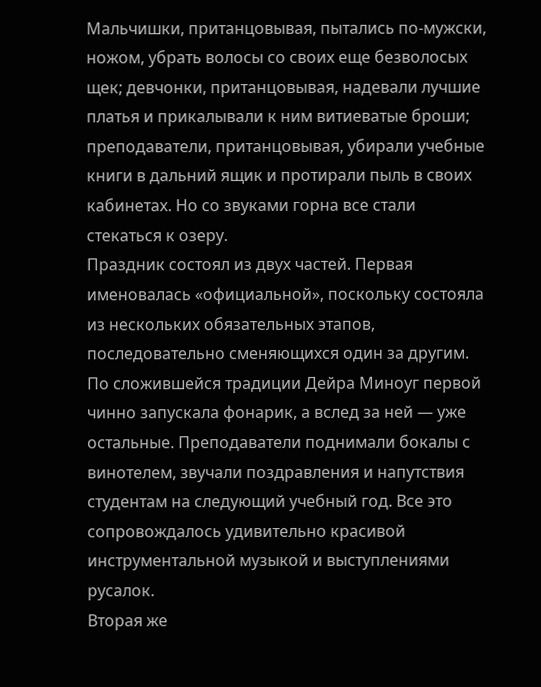Мальчишки, пританцовывая, пытались по-мужски, ножом, убрать волосы со своих еще безволосых щек; девчонки, пританцовывая, надевали лучшие платья и прикалывали к ним витиеватые броши; преподаватели, пританцовывая, убирали учебные книги в дальний ящик и протирали пыль в своих кабинетах. Но со звуками горна все стали стекаться к озеру.
Праздник состоял из двух частей. Первая именовалась «официальной», поскольку состояла из нескольких обязательных этапов, последовательно сменяющихся один за другим. По сложившейся традиции Дейра Миноуг первой чинно запускала фонарик, а вслед за ней — уже остальные. Преподаватели поднимали бокалы с винотелем, звучали поздравления и напутствия студентам на следующий учебный год. Все это сопровождалось удивительно красивой инструментальной музыкой и выступлениями русалок.
Вторая же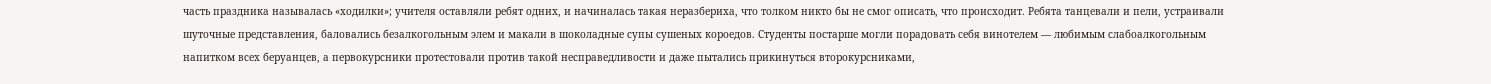часть праздника называлась «ходилки»; учителя оставляли ребят одних, и начиналась такая неразбериха, что толком никто бы не смог описать, что происходит. Ребята танцевали и пели, устраивали шуточные представления, баловались безалкогольным элем и макали в шоколадные супы сушеных короедов. Студенты постарше могли порадовать себя винотелем — любимым слабоалкогольным напитком всех беруанцев, а первокурсники протестовали против такой несправедливости и даже пытались прикинуться второкурсниками,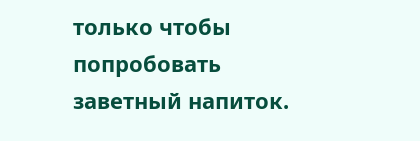только чтобы попробовать заветный напиток.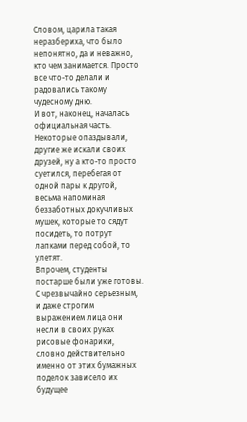Словом, царила такая неразбериха, что было непонятно, да и неважно, кто чем занимается. Просто все что-то делали и радовались такому чудесному дню.
И вот, наконец, началась официальная часть. Некоторые опаздывали, другие же искали своих друзей, ну а кто-то просто суетился, перебегая от одной пары к другой, весьма напоминая беззаботных докучливых мушек, которые то сядут посидеть, то потрут лапками перед собой, то улетят.
Впрочем, студенты постарше были уже готовы. С чрезвычайно серьезным, и даже строгим выражением лица они несли в своих руках рисовые фонарики, словно действительно именно от этих бумажных поделок зависело их будущее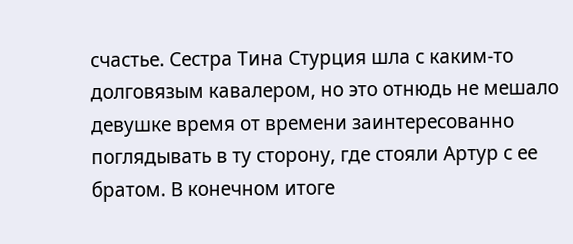счастье. Сестра Тина Стурция шла с каким-то долговязым кавалером, но это отнюдь не мешало девушке время от времени заинтересованно поглядывать в ту сторону, где стояли Артур с ее братом. В конечном итоге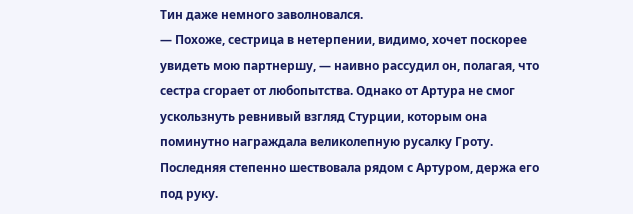Тин даже немного заволновался.
— Похоже, сестрица в нетерпении, видимо, хочет поскорее увидеть мою партнершу, — наивно рассудил он, полагая, что сестра сгорает от любопытства. Однако от Артура не смог ускользнуть ревнивый взгляд Стурции, которым она поминутно награждала великолепную русалку Гроту. Последняя степенно шествовала рядом с Артуром, держа его под руку.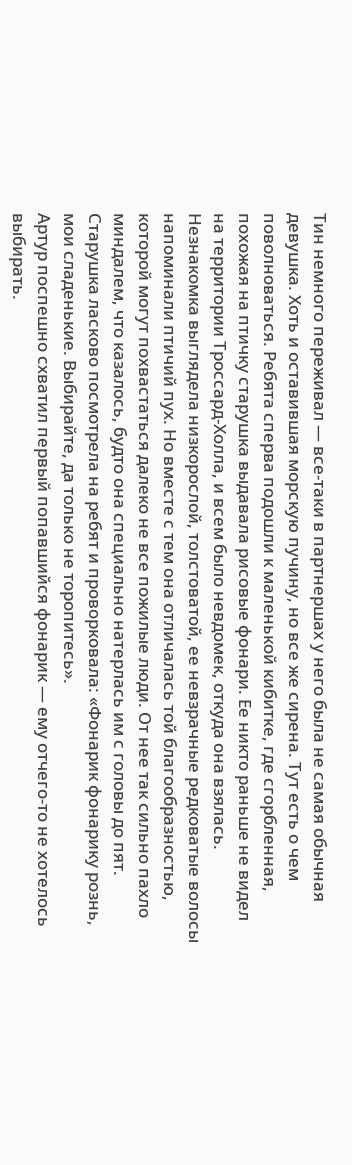Тин немного переживал — все-таки в партнершах у него была не самая обычная девушка. Хоть и оставившая морскую пучину, но все же сирена. Тут есть о чем поволноваться. Ребята сперва подошли к маленькой кибитке, где сгорбленная, похожая на птичку старушка выдавала рисовые фонари. Ее никто раньше не видел на территории Троссард-Холла, и всем было невдомек, откуда она взялась. Незнакомка выглядела низкорослой, толстоватой, ее невзрачные редковатые волосы напоминали птичий пух. Но вместе с тем она отличалась той благообразностью, которой могут похвастаться далеко не все пожилые люди. От нее так сильно пахло миндалем, что казалось, будто она специально натерлась им с головы до пят. Старушка ласково посмотрела на ребят и проворковала: «Фонарик фонарику рознь, мои сладенькие. Выбирайте, да только не торопитесь».
Артур поспешно схватил первый попавшийся фонарик — ему отчего-то не хотелось выбирать.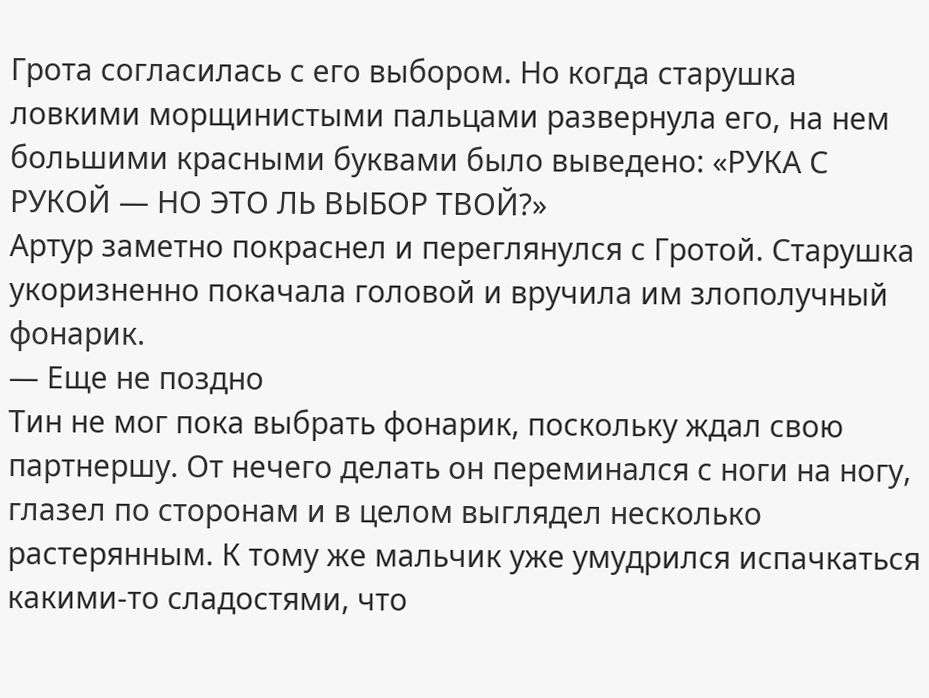Грота согласилась с его выбором. Но когда старушка ловкими морщинистыми пальцами развернула его, на нем большими красными буквами было выведено: «РУКА С РУКОЙ — НО ЭТО ЛЬ ВЫБОР ТВОЙ?»
Артур заметно покраснел и переглянулся с Гротой. Старушка укоризненно покачала головой и вручила им злополучный фонарик.
— Еще не поздно
Тин не мог пока выбрать фонарик, поскольку ждал свою партнершу. От нечего делать он переминался с ноги на ногу, глазел по сторонам и в целом выглядел несколько растерянным. К тому же мальчик уже умудрился испачкаться какими-то сладостями, что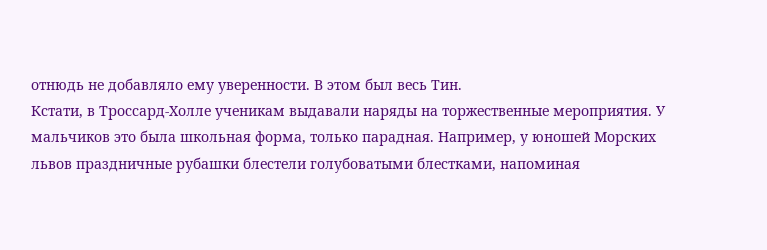отнюдь не добавляло ему уверенности. В этом был весь Тин.
Кстати, в Троссард-Холле ученикам выдавали наряды на торжественные мероприятия. У мальчиков это была школьная форма, только парадная. Например, у юношей Морских львов праздничные рубашки блестели голубоватыми блестками, напоминая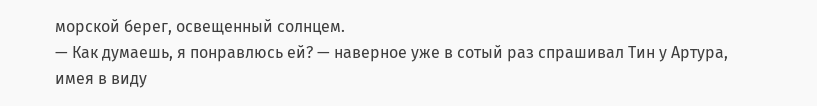морской берег, освещенный солнцем.
— Как думаешь, я понравлюсь ей? — наверное уже в сотый раз спрашивал Тин у Артура, имея в виду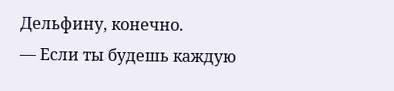Дельфину, конечно.
— Если ты будешь каждую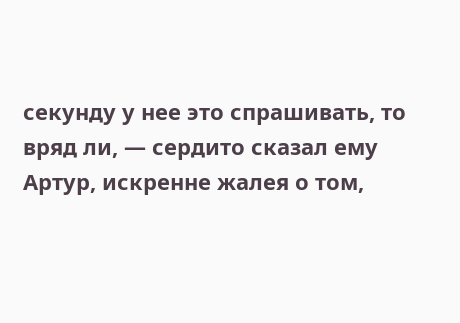секунду у нее это спрашивать, то вряд ли, — сердито сказал ему Артур, искренне жалея о том,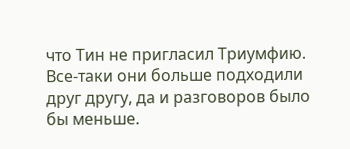что Тин не пригласил Триумфию. Все-таки они больше подходили друг другу, да и разговоров было бы меньше.